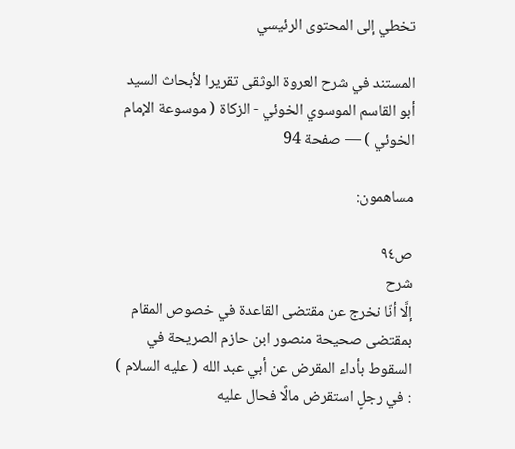تخطي إلى المحتوى الرئيسي

المستند في شرح العروة الوثقى تقريرا لأبحاث السيد أبو القاسم الموسوي الخوئي - الزكاة ( موسوعة الإمام الخوئي ) — صفحة 94

مساهمون:

ص٩٤
شرح
إلَّا أنّا نخرج عن مقتضى القاعدة في خصوص المقام بمقتضى صحيحة منصور ابن حازم الصريحة في السقوط بأداء المقرض عن أبي عبد الله ( عليه السلام ) : في رجلٍ استقرض مالًا فحال عليه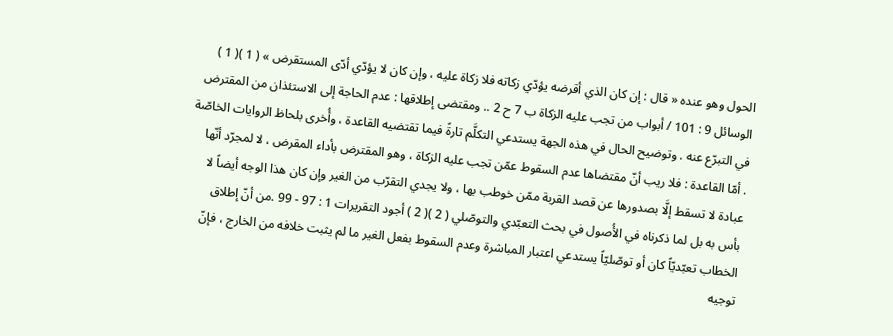الحول وهو عنده « قال : إن كان الذي أقرضه يؤدّي زكاته فلا زكاة عليه ، وإن كان لا يؤدّي أدّى المستقرض » ( 1 )( 1 ) الوسائل 9 : 101 / أبواب من تجب عليه الزكاة ب 7 ح 2 .. ومقتضى إطلاقها : عدم الحاجة إلى الاستئذان من المقترض في التبرّع عنه . وتوضيح الحال في هذه الجهة يستدعي التكلَّم تارةً فيما تقتضيه القاعدة ، وأُخرى بلحاظ الروايات الخاصّة . أمّا القاعدة : فلا ريب أنّ مقتضاها عدم السقوط عمّن تجب عليه الزكاة ، وهو المقترض بأداء المقرض ، لا لمجرّد أنّها عبادة لا تسقط إلَّا بصدورها عن قصد القربة ممّن خوطب بها ، ولا يجدي التقرّب من الغير وإن كان هذا الوجه أيضاً لا بأس به بل لما ذكرناه في الأُصول في بحث التعبّدي والتوصّلي ( 2 )( 2 ) أجود التقريرات 1 : 97 - 99 .من أنّ إطلاق الخطاب تعبّديّاً كان أو توصّليّاً يستدعي اعتبار المباشرة وعدم السقوط بفعل الغير ما لم يثبت خلافه من الخارج ، فإنّ توجيه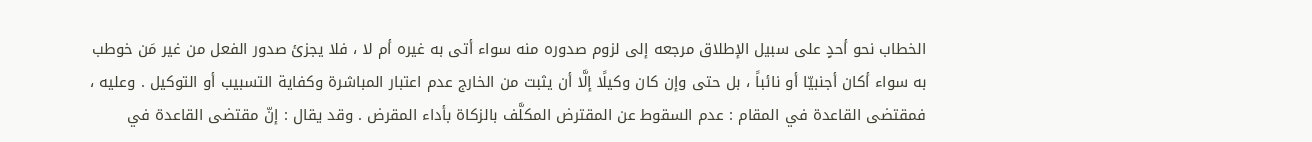الخطاب نحو أحدٍ على سبيل الإطلاق مرجعه إلى لزوم صدوره منه سواء أتى به غيره أم لا ، فلا يجزئ صدور الفعل من غير مَن خوطب به سواء أكان أجنبيّا أو نائباً ، بل حتى وإن كان وكيلًا إلَّا أن يثبت من الخارج عدم اعتبار المباشرة وكفاية التسبيب أو التوكيل . وعليه ، فمقتضى القاعدة في المقام : عدم السقوط عن المقترض المكلَّف بالزكاة بأداء المقرض . وقد يقال : إنّ مقتضى القاعدة في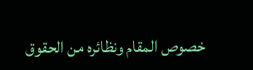خصوص المقام ونظائره من الحقوق